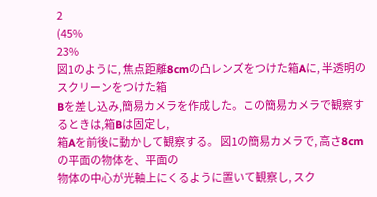2
(45%
23%
図1のように, 焦点距離8cmの凸レンズをつけた箱Aに, 半透明のスクリーンをつけた箱
Bを差し込み,簡易カメラを作成した。この簡易カメラで観察するときは,箱Bは固定し,
箱Aを前後に動かして観察する。 図1の簡易カメラで, 高さ8cmの平面の物体を、平面の
物体の中心が光軸上にくるように置いて観察し, スク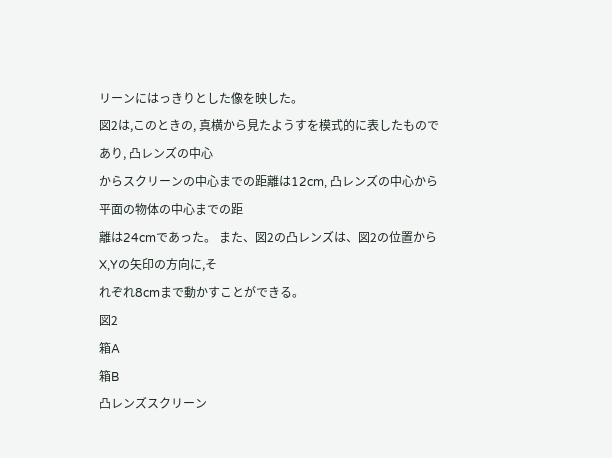リーンにはっきりとした像を映した。
図2は,このときの, 真横から見たようすを模式的に表したものであり, 凸レンズの中心
からスクリーンの中心までの距離は12cm, 凸レンズの中心から平面の物体の中心までの距
離は24cmであった。 また、図2の凸レンズは、図2の位置からX,Yの矢印の方向に,そ
れぞれ8cmまで動かすことができる。
図2
箱A
箱B
凸レンズスクリーン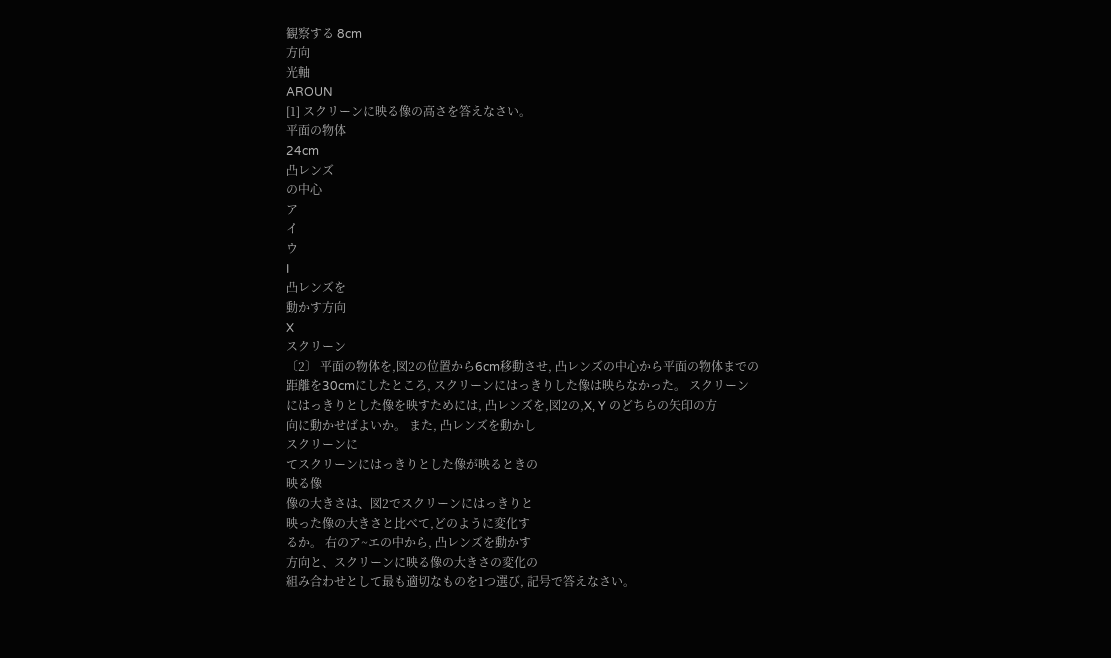観察する 8cm
方向
光軸
AROUN
[1] スクリーンに映る像の高さを答えなさい。
平面の物体
24cm
凸レンズ
の中心
ア
イ
ウ
I
凸レンズを
動かす方向
X
スクリーン
〔2〕 平面の物体を,図2の位置から6cm移動させ, 凸レンズの中心から平面の物体までの
距離を30cmにしたところ, スクリーンにはっきりした像は映らなかった。 スクリーン
にはっきりとした像を映すためには, 凸レンズを,図2の,X, Y のどちらの矢印の方
向に動かせばよいか。 また, 凸レンズを動かし
スクリーンに
てスクリーンにはっきりとした像が映るときの
映る像
像の大きさは、図2でスクリーンにはっきりと
映った像の大きさと比べて,どのように変化す
るか。 右のア~エの中から, 凸レンズを動かす
方向と、スクリーンに映る像の大きさの変化の
組み合わせとして最も適切なものを1つ選び, 記号で答えなさい。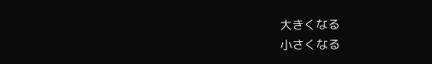大きくなる
小さくなる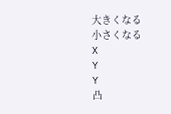大きくなる
小さくなる
X
Y
Y
凸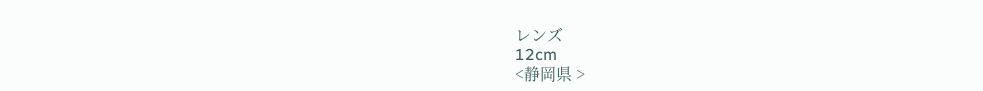レンズ
12cm
<静岡県 >